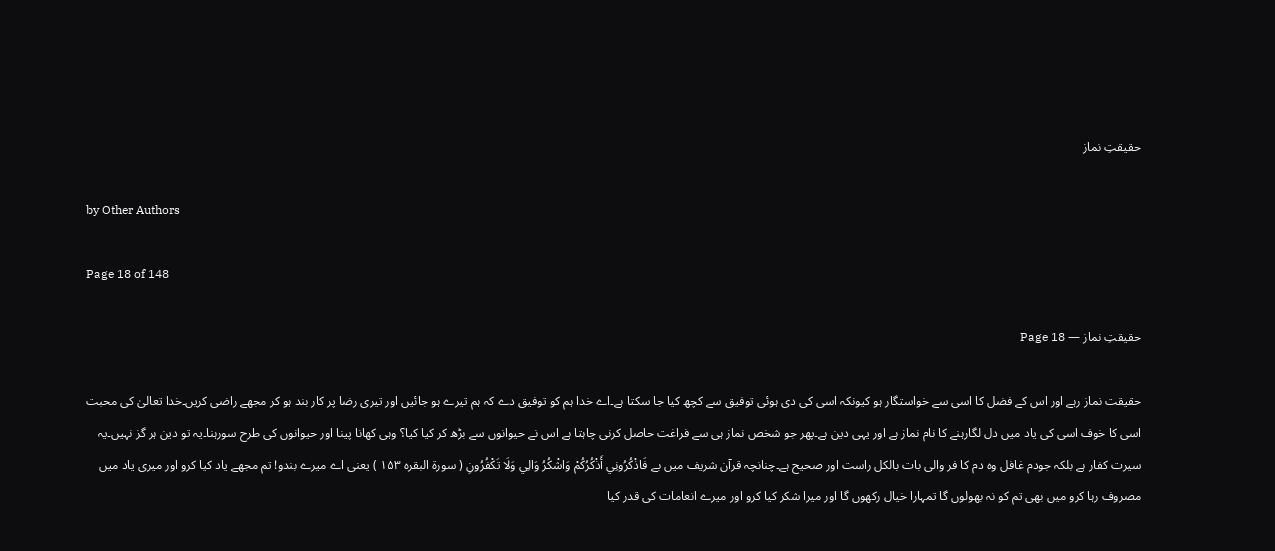حقیقتِ نماز

by Other Authors

Page 18 of 148

حقیقتِ نماز — Page 18

حقیقت نماز رہے اور اس کے فضل کا اسی سے خواستگار ہو کیونکہ اسی کی دی ہوئی توفیق سے کچھ کیا جا سکتا ہے۔اے خدا ہم کو توفیق دے کہ ہم تیرے ہو جائیں اور تیری رضا پر کار بند ہو کر مجھے راضی کریں۔خدا تعالیٰ کی محبت اسی کا خوف اسی کی یاد میں دل لگارہنے کا نام نماز ہے اور یہی دین ہے۔پھر جو شخص نماز ہی سے فراغت حاصل کرنی چاہتا ہے اس نے حیوانوں سے بڑھ کر کیا کیا؟ وہی کھانا پینا اور حیوانوں کی طرح سورہنا۔یہ تو دین ہر گز نہیں۔یہ سیرت کفار ہے بلکہ جودم غافل وہ دم کا فر والی بات بالکل راست اور صحیح ہے۔چنانچہ قرآن شریف میں بے فَاذْكُرُونِي أَذْكُرُكُمْ وَاشْكُرُ وَالِي وَلَا تَكْفُرُونِ ( سورة البقره ۱۵۳ ) یعنی اے میرے بندو! تم مجھے یاد کیا کرو اور میری یاد میں مصروف رہا کرو میں بھی تم کو نہ بھولوں گا تمہارا خیال رکھوں گا اور میرا شکر کیا کرو اور میرے انعامات کی قدر کیا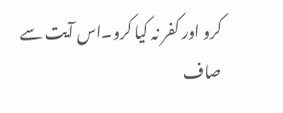کرو اور کفر نہ کیا کرو۔اس آیت سے صاف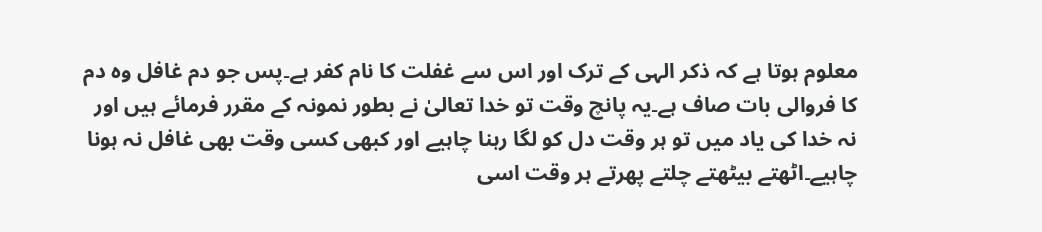معلوم ہوتا ہے کہ ذکر الہی کے ترک اور اس سے غفلت کا نام کفر ہے۔پس جو دم غافل وہ دم کا فروالی بات صاف ہے۔یہ پانچ وقت تو خدا تعالیٰ نے بطور نمونہ کے مقرر فرمائے ہیں اور نہ خدا کی یاد میں تو ہر وقت دل کو لگا رہنا چاہیے اور کبھی کسی وقت بھی غافل نہ ہونا چاہیے۔اٹھتے بیٹھتے چلتے پھرتے ہر وقت اسی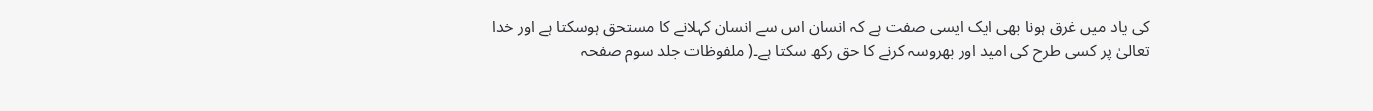کی یاد میں غرق ہونا بھی ایک ایسی صفت ہے کہ انسان اس سے انسان کہلانے کا مستحق ہوسکتا ہے اور خدا تعالیٰ پر کسی طرح کی امید اور بھروسہ کرنے کا حق رکھ سکتا ہے۔( ملفوظات جلد سوم صفحہ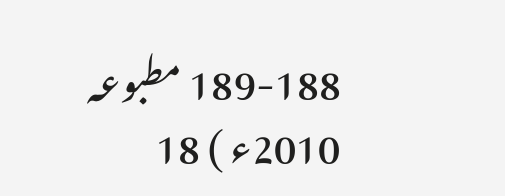189-188 مطبوعہ 2010ء ) 18